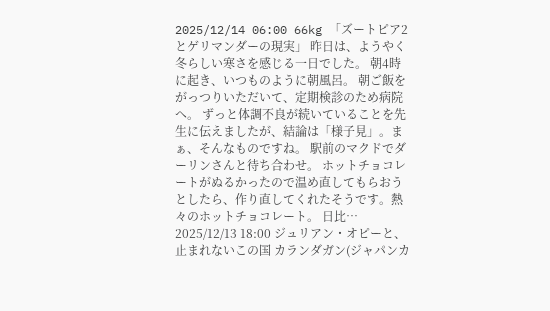2025/12/14 06:00 66kg 「ズートピア2とゲリマンダーの現実」 昨日は、ようやく冬らしい寒さを感じる一日でした。 朝4時に起き、いつものように朝風呂。 朝ご飯をがっつりいただいて、定期検診のため病院へ。 ずっと体調不良が続いていることを先生に伝えましたが、結論は「様子見」。まぁ、そんなものですね。 駅前のマクドでダーリンさんと待ち合わせ。 ホットチョコレートがぬるかったので温め直してもらおうとしたら、作り直してくれたそうです。熱々のホットチョコレート。 日比…
2025/12/13 18:00 ジュリアン・オピーと、止まれないこの国 カランダガン(ジャパンカ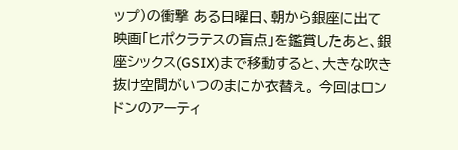ップ)の衝撃 ある日曜日、朝から銀座に出て映画「ヒポクラテスの盲点」を鑑賞したあと、銀座シックス(GSIX)まで移動すると、大きな吹き抜け空間がいつのまにか衣替え。 今回はロンドンのアーティ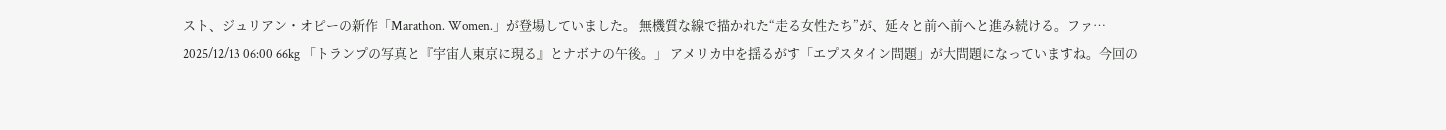スト、ジュリアン・オピーの新作「Marathon. Women.」が登場していました。 無機質な線で描かれた“走る女性たち”が、延々と前へ前へと進み続ける。ファ…
2025/12/13 06:00 66kg 「トランプの写真と『宇宙人東京に現る』とナボナの午後。」 アメリカ中を揺るがす「エプスタイン問題」が大問題になっていますね。今回の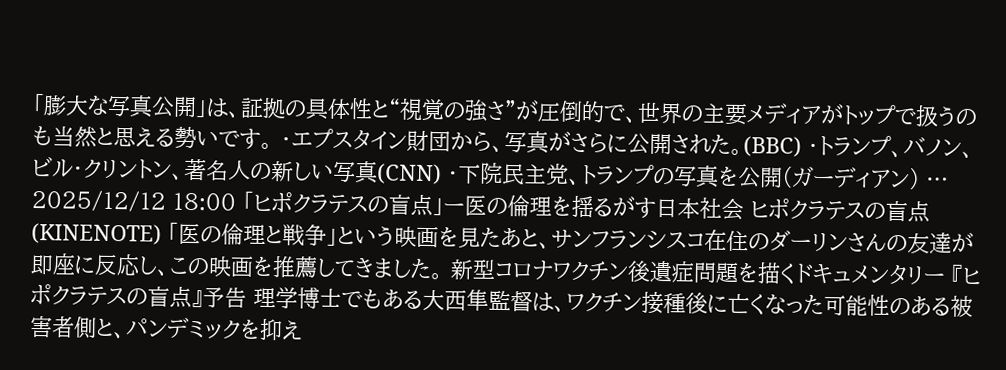「膨大な写真公開」は、証拠の具体性と“視覚の強さ”が圧倒的で、世界の主要メディアがトップで扱うのも当然と思える勢いです。 ・エプスタイン財団から、写真がさらに公開された。(BBC) ・トランプ、バノン、ビル・クリントン、著名人の新しい写真(CNN) ・下院民主党、トランプの写真を公開(ガーディアン) …
2025/12/12 18:00 「ヒポクラテスの盲点」ー医の倫理を揺るがす日本社会 ヒポクラテスの盲点(KINENOTE) 「医の倫理と戦争」という映画を見たあと、サンフランシスコ在住のダーリンさんの友達が即座に反応し、この映画を推薦してきました。 新型コロナワクチン後遺症問題を描くドキュメンタリー 『ヒポクラテスの盲点』予告 理学博士でもある大西隼監督は、ワクチン接種後に亡くなった可能性のある被害者側と、パンデミックを抑え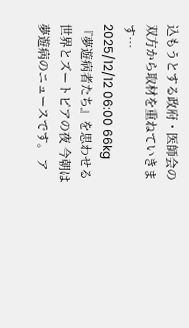込もうとする政府・医師会の双方から取材を重ねていきます…
2025/12/12 06:00 66kg 『夢遊病者たち』を思わせる世界とズートピアの夜 今朝は夢遊病のニュースです。 ア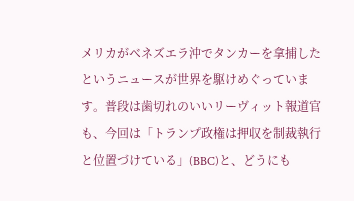メリカがベネズエラ沖でタンカーを拿捕したというニュースが世界を駆けめぐっています。普段は歯切れのいいリーヴィット報道官も、今回は「トランプ政権は押収を制裁執行と位置づけている」(BBC)と、どうにも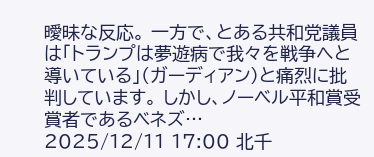曖昧な反応。 一方で、とある共和党議員は「トランプは夢遊病で我々を戦争へと導いている」(ガーディアン)と痛烈に批判しています。 しかし、ノーベル平和賞受賞者であるベネズ…
2025/12/11 17:00 北千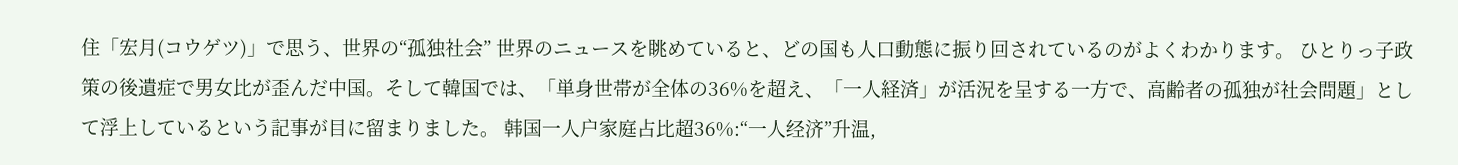住「宏月(コウゲツ)」で思う、世界の“孤独社会” 世界のニュースを眺めていると、どの国も人口動態に振り回されているのがよくわかります。 ひとりっ子政策の後遺症で男女比が歪んだ中国。そして韓国では、「単身世帯が全体の36%を超え、「一人経済」が活況を呈する一方で、高齢者の孤独が社会問題」として浮上しているという記事が目に留まりました。 韩国一人户家庭占比超36%:“一人经济”升温,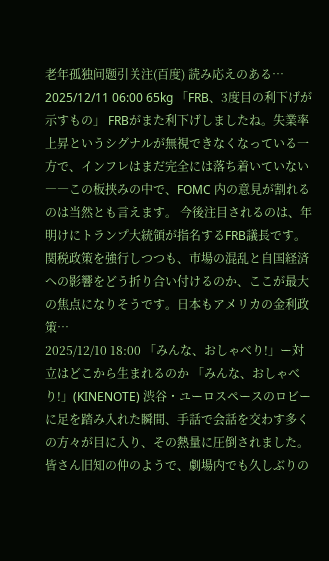老年孤独问题引关注(百度) 読み応えのある…
2025/12/11 06:00 65kg 「FRB、3度目の利下げが示すもの」 FRBがまた利下げしましたね。失業率上昇というシグナルが無視できなくなっている一方で、インフレはまだ完全には落ち着いていない――この板挟みの中で、FOMC 内の意見が割れるのは当然とも言えます。 今後注目されるのは、年明けにトランプ大統領が指名するFRB議長です。関税政策を強行しつつも、市場の混乱と自国経済への影響をどう折り合い付けるのか、ここが最大の焦点になりそうです。日本もアメリカの金利政策…
2025/12/10 18:00 「みんな、おしゃべり!」ー対立はどこから生まれるのか 「みんな、おしゃべり!」(KINENOTE) 渋谷・ユーロスペースのロビーに足を踏み入れた瞬間、手話で会話を交わす多くの方々が目に入り、その熱量に圧倒されました。皆さん旧知の仲のようで、劇場内でも久しぶりの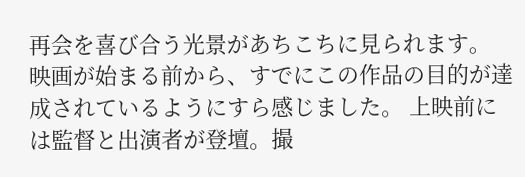再会を喜び合う光景があちこちに見られます。 映画が始まる前から、すでにこの作品の目的が達成されているようにすら感じました。 上映前には監督と出演者が登壇。撮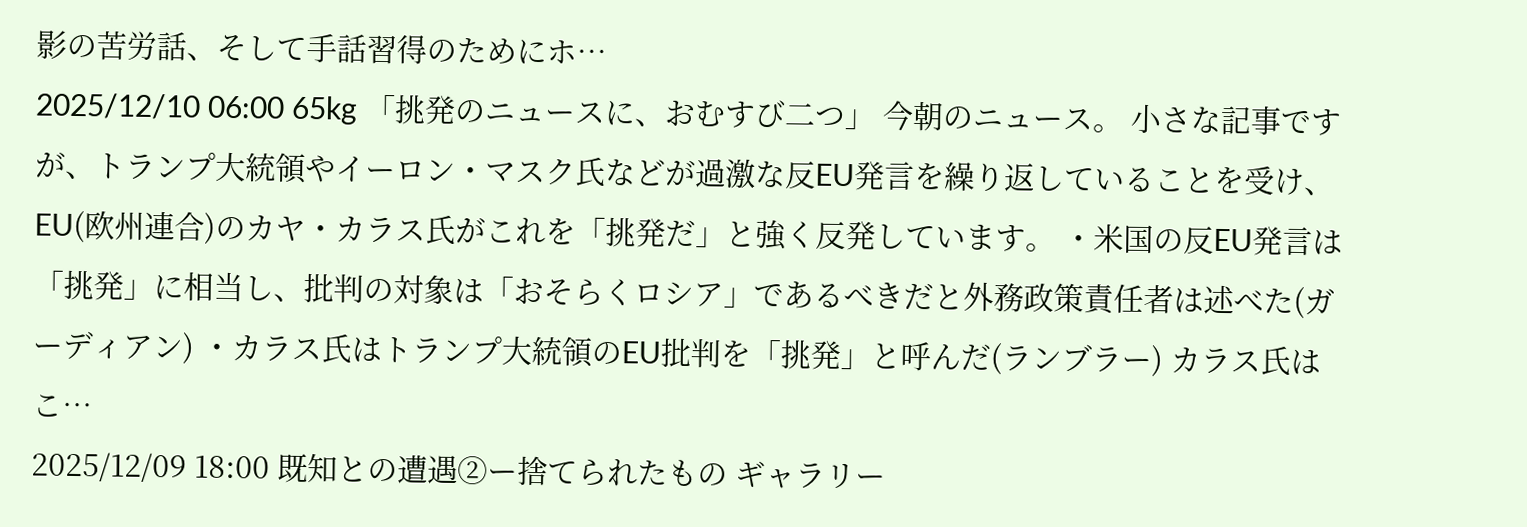影の苦労話、そして手話習得のためにホ…
2025/12/10 06:00 65kg 「挑発のニュースに、おむすび二つ」 今朝のニュース。 小さな記事ですが、トランプ大統領やイーロン・マスク氏などが過激な反EU発言を繰り返していることを受け、EU(欧州連合)のカヤ・カラス氏がこれを「挑発だ」と強く反発しています。 ・米国の反EU発言は「挑発」に相当し、批判の対象は「おそらくロシア」であるべきだと外務政策責任者は述べた(ガーディアン) ・カラス氏はトランプ大統領のEU批判を「挑発」と呼んだ(ランブラー) カラス氏はこ…
2025/12/09 18:00 既知との遭遇②ー捨てられたもの ギャラリー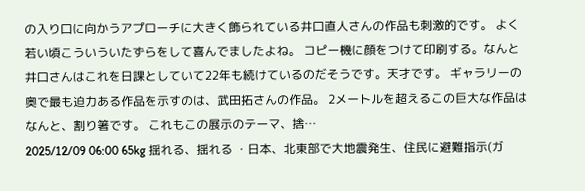の入り口に向かうアプローチに大きく飾られている井口直人さんの作品も刺激的です。 よく若い頃こういういたずらをして喜んでましたよね。 コピー機に顔をつけて印刷する。なんと井口さんはこれを日課としていて22年も続けているのだそうです。天才です。 ギャラリーの奥で最も迫力ある作品を示すのは、武田拓さんの作品。 2メートルを超えるこの巨大な作品はなんと、割り箸です。 これもこの展示のテーマ、捨…
2025/12/09 06:00 65kg 揺れる、揺れる ・日本、北東部で大地震発生、住民に避難指示(ガ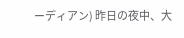ーディアン) 昨日の夜中、大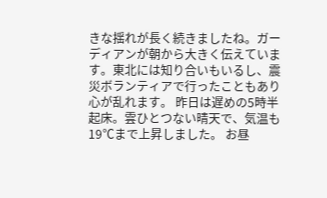きな揺れが長く続きましたね。ガーディアンが朝から大きく伝えています。東北には知り合いもいるし、震災ボランティアで行ったこともあり心が乱れます。 昨日は遅めの5時半起床。雲ひとつない晴天で、気温も19℃まで上昇しました。 お昼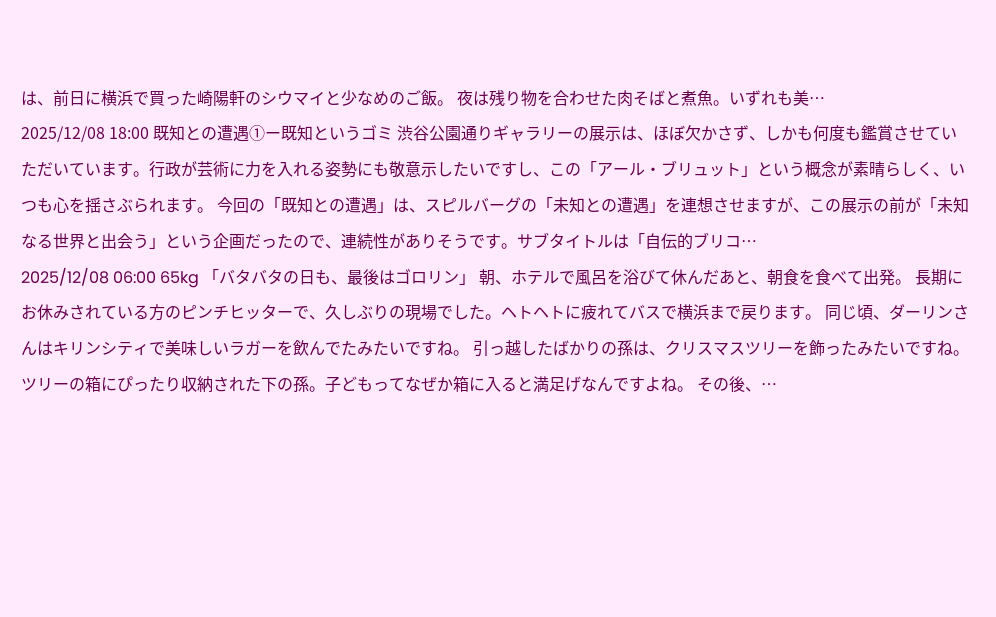は、前日に横浜で買った崎陽軒のシウマイと少なめのご飯。 夜は残り物を合わせた肉そばと煮魚。いずれも美…
2025/12/08 18:00 既知との遭遇①ー既知というゴミ 渋谷公園通りギャラリーの展示は、ほぼ欠かさず、しかも何度も鑑賞させていただいています。行政が芸術に力を入れる姿勢にも敬意示したいですし、この「アール・ブリュット」という概念が素晴らしく、いつも心を揺さぶられます。 今回の「既知との遭遇」は、スピルバーグの「未知との遭遇」を連想させますが、この展示の前が「未知なる世界と出会う」という企画だったので、連続性がありそうです。サブタイトルは「自伝的ブリコ…
2025/12/08 06:00 65kg 「バタバタの日も、最後はゴロリン」 朝、ホテルで風呂を浴びて休んだあと、朝食を食べて出発。 長期にお休みされている方のピンチヒッターで、久しぶりの現場でした。ヘトヘトに疲れてバスで横浜まで戻ります。 同じ頃、ダーリンさんはキリンシティで美味しいラガーを飲んでたみたいですね。 引っ越したばかりの孫は、クリスマスツリーを飾ったみたいですね。 ツリーの箱にぴったり収納された下の孫。子どもってなぜか箱に入ると満足げなんですよね。 その後、…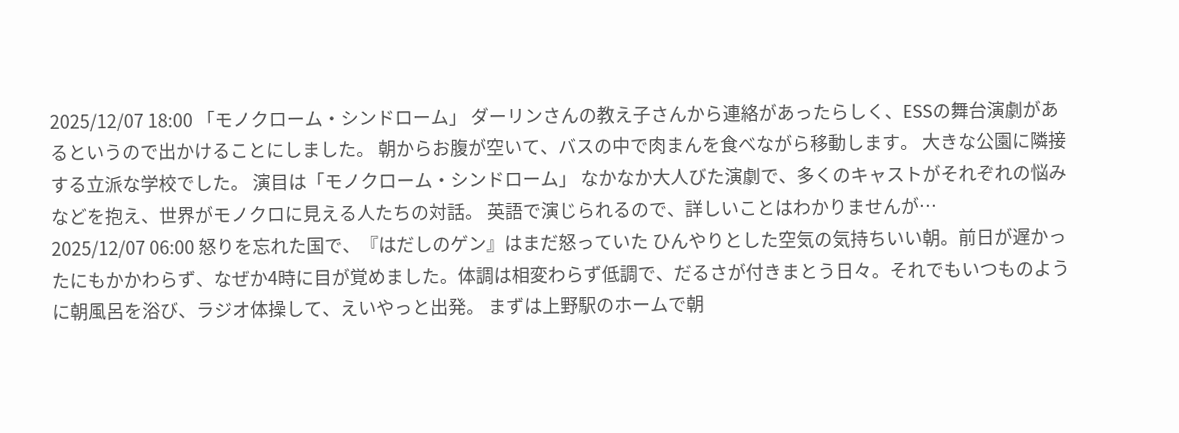2025/12/07 18:00 「モノクローム・シンドローム」 ダーリンさんの教え子さんから連絡があったらしく、ESSの舞台演劇があるというので出かけることにしました。 朝からお腹が空いて、バスの中で肉まんを食べながら移動します。 大きな公園に隣接する立派な学校でした。 演目は「モノクローム・シンドローム」 なかなか大人びた演劇で、多くのキャストがそれぞれの悩みなどを抱え、世界がモノクロに見える人たちの対話。 英語で演じられるので、詳しいことはわかりませんが…
2025/12/07 06:00 怒りを忘れた国で、『はだしのゲン』はまだ怒っていた ひんやりとした空気の気持ちいい朝。前日が遅かったにもかかわらず、なぜか4時に目が覚めました。体調は相変わらず低調で、だるさが付きまとう日々。それでもいつものように朝風呂を浴び、ラジオ体操して、えいやっと出発。 まずは上野駅のホームで朝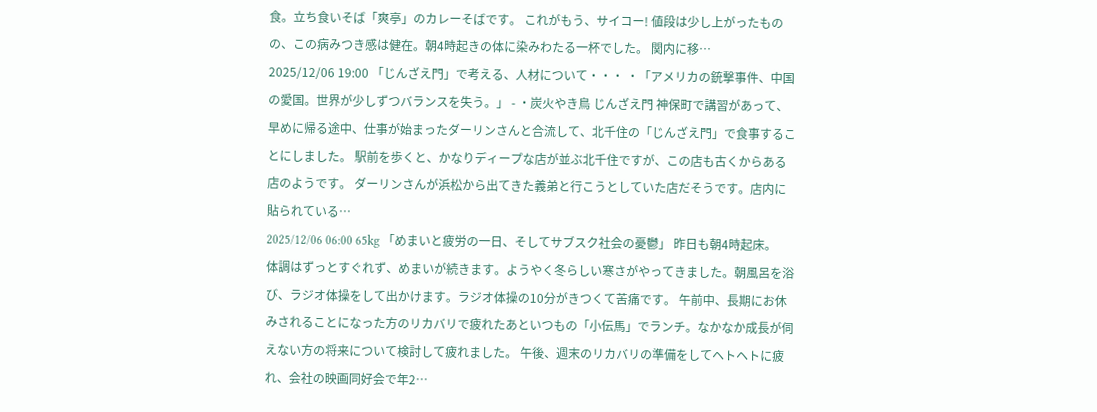食。立ち食いそば「爽亭」のカレーそばです。 これがもう、サイコー! 値段は少し上がったものの、この病みつき感は健在。朝4時起きの体に染みわたる一杯でした。 関内に移…
2025/12/06 19:00 「じんざえ門」で考える、人材について・・・ ・「アメリカの銃撃事件、中国の愛国。世界が少しずつバランスを失う。」 - ・炭火やき鳥 じんざえ門 神保町で講習があって、早めに帰る途中、仕事が始まったダーリンさんと合流して、北千住の「じんざえ門」で食事することにしました。 駅前を歩くと、かなりディープな店が並ぶ北千住ですが、この店も古くからある店のようです。 ダーリンさんが浜松から出てきた義弟と行こうとしていた店だそうです。店内に貼られている…
2025/12/06 06:00 65kg 「めまいと疲労の一日、そしてサブスク社会の憂鬱」 昨日も朝4時起床。体調はずっとすぐれず、めまいが続きます。ようやく冬らしい寒さがやってきました。朝風呂を浴び、ラジオ体操をして出かけます。ラジオ体操の10分がきつくて苦痛です。 午前中、長期にお休みされることになった方のリカバリで疲れたあといつもの「小伝馬」でランチ。なかなか成長が伺えない方の将来について検討して疲れました。 午後、週末のリカバリの準備をしてヘトヘトに疲れ、会社の映画同好会で年2…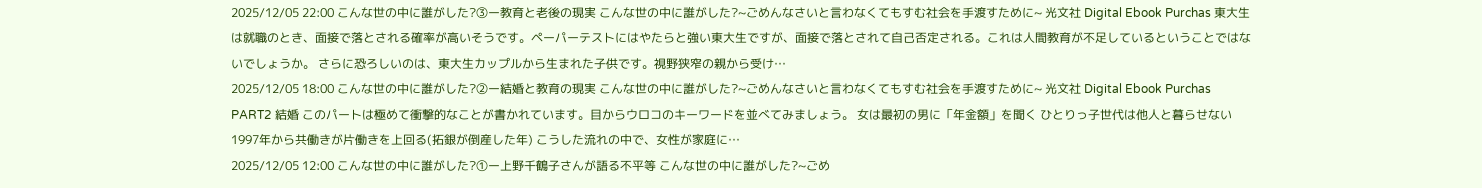2025/12/05 22:00 こんな世の中に誰がした?③ー教育と老後の現実 こんな世の中に誰がした?~ごめんなさいと言わなくてもすむ社会を手渡すために~ 光文社 Digital Ebook Purchas 東大生は就職のとき、面接で落とされる確率が高いそうです。ペーパーテストにはやたらと強い東大生ですが、面接で落とされて自己否定される。これは人間教育が不足しているということではないでしょうか。 さらに恐ろしいのは、東大生カップルから生まれた子供です。視野狭窄の親から受け…
2025/12/05 18:00 こんな世の中に誰がした?②ー結婚と教育の現実 こんな世の中に誰がした?~ごめんなさいと言わなくてもすむ社会を手渡すために~ 光文社 Digital Ebook Purchas PART2 結婚 このパートは極めて衝撃的なことが書かれています。目からウロコのキーワードを並べてみましょう。 女は最初の男に「年金額」を聞く ひとりっ子世代は他人と暮らせない 1997年から共働きが片働きを上回る(拓銀が倒産した年) こうした流れの中で、女性が家庭に…
2025/12/05 12:00 こんな世の中に誰がした?①ー上野千鶴子さんが語る不平等 こんな世の中に誰がした?~ごめ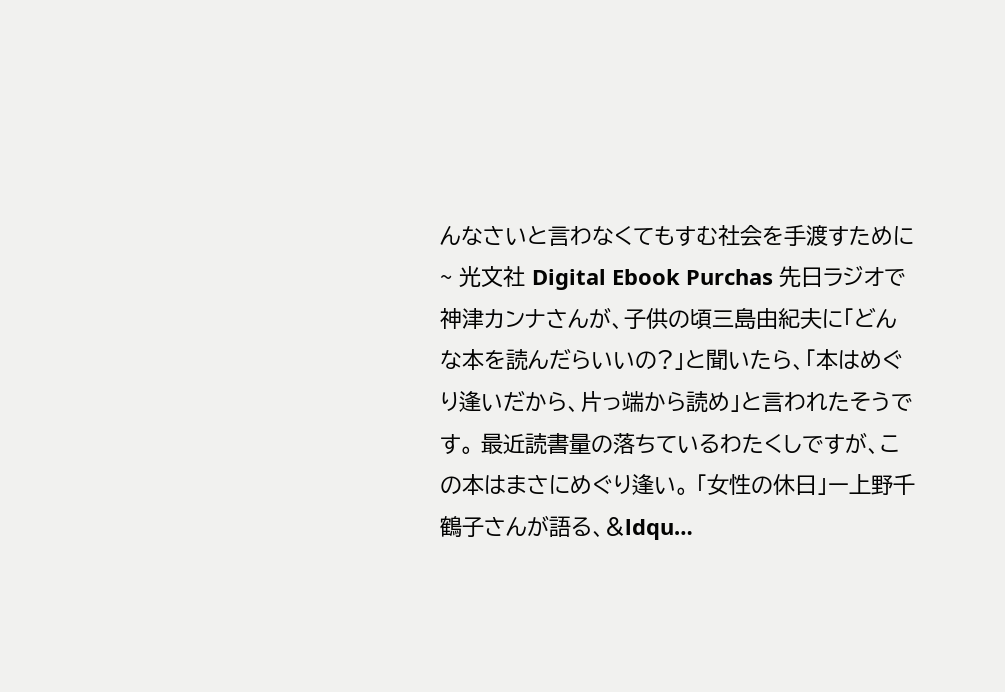んなさいと言わなくてもすむ社会を手渡すために~ 光文社 Digital Ebook Purchas 先日ラジオで神津カンナさんが、子供の頃三島由紀夫に「どんな本を読んだらいいの?」と聞いたら、「本はめぐり逢いだから、片っ端から読め」と言われたそうです。 最近読書量の落ちているわたくしですが、この本はまさにめぐり逢い。 「女性の休日」ー上野千鶴子さんが語る、&ldqu…